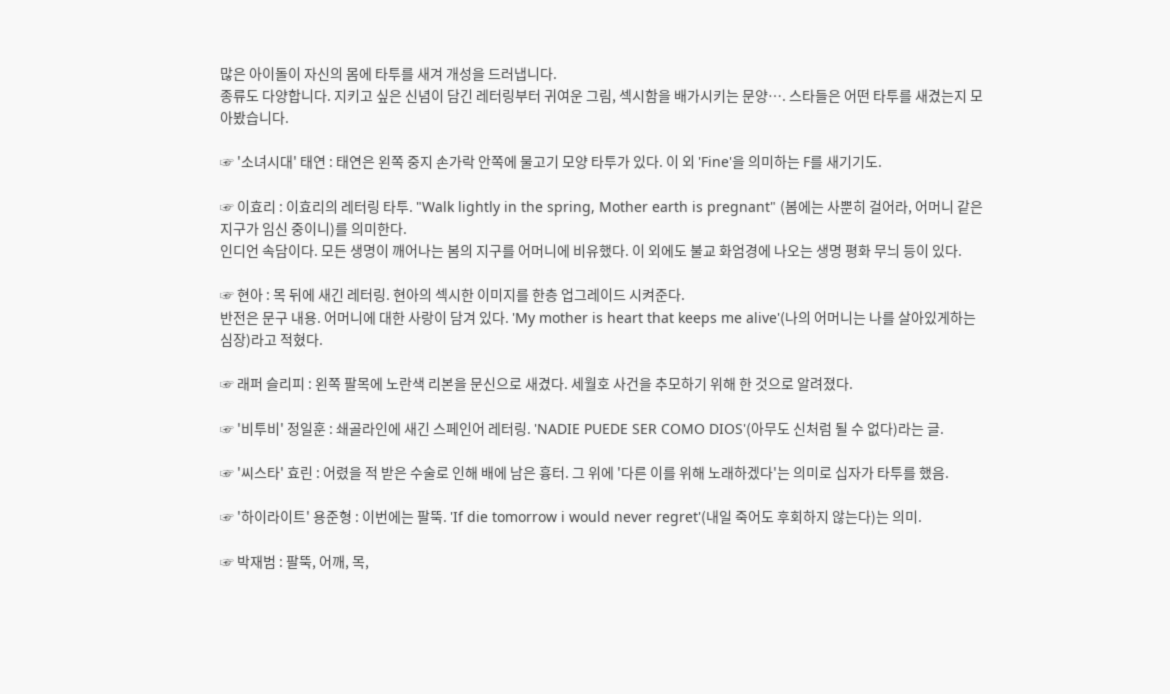많은 아이돌이 자신의 몸에 타투를 새겨 개성을 드러냅니다.
종류도 다양합니다. 지키고 싶은 신념이 담긴 레터링부터 귀여운 그림, 섹시함을 배가시키는 문양…. 스타들은 어떤 타투를 새겼는지 모아봤습니다.

☞ '소녀시대' 태연 : 태연은 왼쪽 중지 손가락 안쪽에 물고기 모양 타투가 있다. 이 외 'Fine'을 의미하는 F를 새기기도.

☞ 이효리 : 이효리의 레터링 타투. "Walk lightly in the spring, Mother earth is pregnant" (봄에는 사뿐히 걸어라, 어머니 같은 지구가 임신 중이니)를 의미한다.
인디언 속담이다. 모든 생명이 깨어나는 봄의 지구를 어머니에 비유했다. 이 외에도 불교 화엄경에 나오는 생명 평화 무늬 등이 있다.

☞ 현아 : 목 뒤에 새긴 레터링. 현아의 섹시한 이미지를 한층 업그레이드 시켜준다.
반전은 문구 내용. 어머니에 대한 사랑이 담겨 있다. 'My mother is heart that keeps me alive'(나의 어머니는 나를 살아있게하는 심장)라고 적혔다.

☞ 래퍼 슬리피 : 왼쪽 팔목에 노란색 리본을 문신으로 새겼다. 세월호 사건을 추모하기 위해 한 것으로 알려졌다.

☞ '비투비' 정일훈 : 쇄골라인에 새긴 스페인어 레터링. 'NADIE PUEDE SER COMO DIOS'(아무도 신처럼 될 수 없다)라는 글.

☞ '씨스타' 효린 : 어렸을 적 받은 수술로 인해 배에 남은 흉터. 그 위에 '다른 이를 위해 노래하겠다'는 의미로 십자가 타투를 했음.

☞ '하이라이트' 용준형 : 이번에는 팔뚝. 'If die tomorrow i would never regret'(내일 죽어도 후회하지 않는다)는 의미.

☞ 박재범 : 팔뚝, 어깨, 목,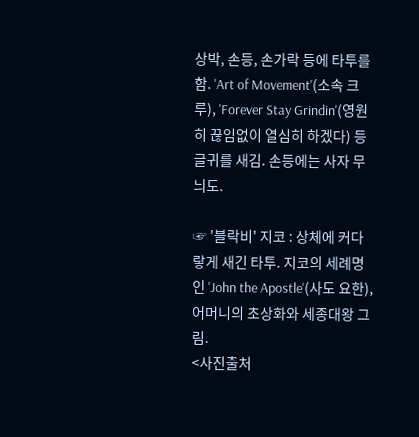상박, 손등, 손가락 등에 타투를 함. 'Art of Movement'(소속 크루), 'Forever Stay Grindin'(영원히 끊임없이 열심히 하겠다) 등 글귀를 새김. 손등에는 사자 무늬도.

☞ '블락비' 지코 : 상체에 커다랗게 새긴 타투. 지코의 세례명인 'John the Apostle'(사도 요한), 어머니의 초상화와 세종대왕 그림.
<사진출처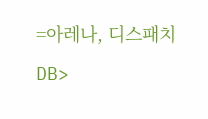=아레나, 디스패치 DB>